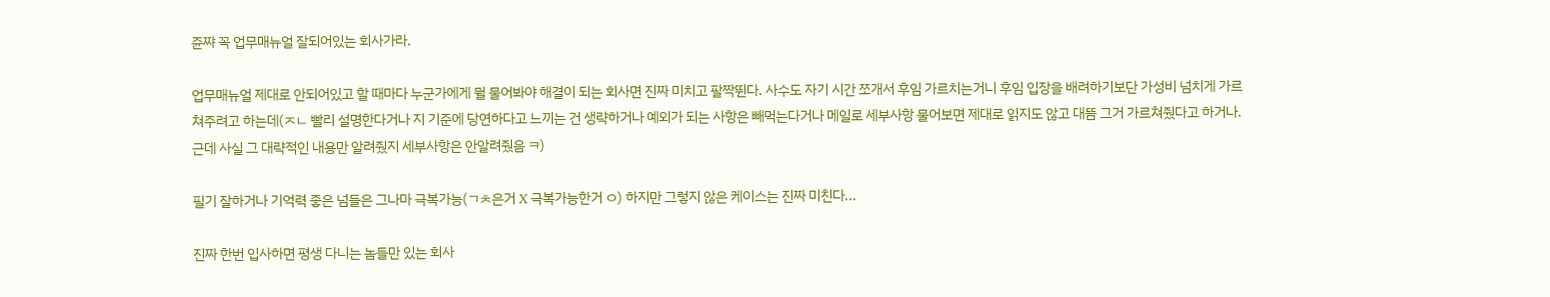쥰쨔 꼭 업무매뉴얼 잘되어있는 회사가라.

업무매뉴얼 제대로 안되어있고 할 때마다 누군가에게 뭘 물어봐야 해결이 되는 회사면 진짜 미치고 팔짝뛴다. 사수도 자기 시간 쪼개서 후임 가르치는거니 후임 입장을 배려하기보단 가성비 넘치게 가르쳐주려고 하는데(ㅈㄴ 빨리 설명한다거나 지 기준에 당연하다고 느끼는 건 생략하거나 예외가 되는 사항은 빼먹는다거나 메일로 세부사항 물어보면 제대로 읽지도 않고 대뜸 그거 가르쳐줬다고 하거나. 근데 사실 그 대략적인 내용만 알려줬지 세부사항은 안알려줬음 ㅋ)

필기 잘하거나 기억력 좋은 넘들은 그나마 극복가능(ㄱㅊ은거 X 극복가능한거 ㅇ) 하지만 그렇지 않은 케이스는 진짜 미친다...

진짜 한번 입사하면 평생 다니는 놈들만 있는 회사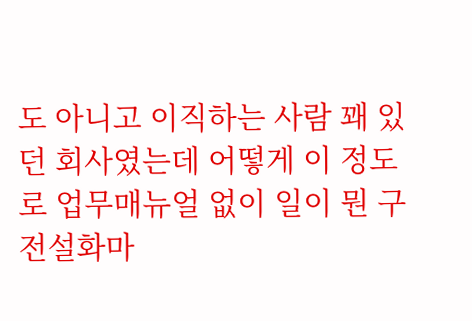도 아니고 이직하는 사람 꽤 있던 회사였는데 어떻게 이 정도로 업무매뉴얼 없이 일이 뭔 구전설화마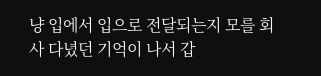냥 입에서 입으로 전달되는지 모를 회사 다녔던 기억이 나서 갑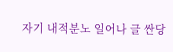자기 내적분노 일어나 글 싼당